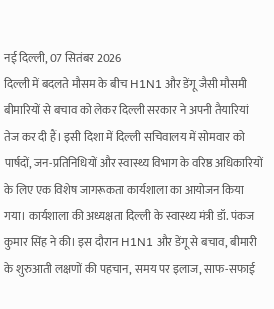नई दिल्ली, 07 सितंबर 2026
दिल्ली में बदलते मौसम के बीच H1N1 और डेंगू जैसी मौसमी बीमारियों से बचाव को लेकर दिल्ली सरकार ने अपनी तैयारियां तेज कर दी हैं। इसी दिशा में दिल्ली सचिवालय में सोमवार को पार्षदों, जन-प्रतिनिधियों और स्वास्थ्य विभाग के वरिष्ठ अधिकारियों के लिए एक विशेष जागरूकता कार्यशाला का आयोजन किया गया। कार्यशाला की अध्यक्षता दिल्ली के स्वास्थ्य मंत्री डॉ. पंकज कुमार सिंह ने की। इस दौरान H1N1 और डेंगू से बचाव, बीमारी के शुरुआती लक्षणों की पहचान, समय पर इलाज, साफ-सफाई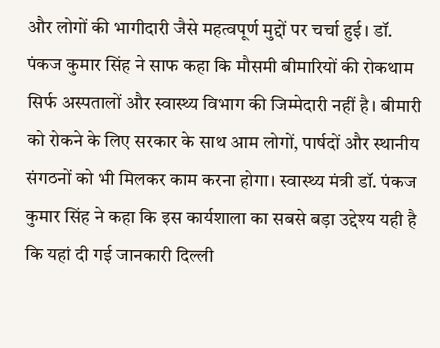और लोगों की भागीदारी जैसे महत्वपूर्ण मुद्दों पर चर्चा हुई। डॉ. पंकज कुमार सिंह ने साफ कहा कि मौसमी बीमारियों की रोकथाम सिर्फ अस्पतालों और स्वास्थ्य विभाग की जिम्मेदारी नहीं है। बीमारी को रोकने के लिए सरकार के साथ आम लोगों, पार्षदों और स्थानीय संगठनों को भी मिलकर काम करना होगा। स्वास्थ्य मंत्री डॉ. पंकज कुमार सिंह ने कहा कि इस कार्यशाला का सबसे बड़ा उद्देश्य यही है कि यहां दी गई जानकारी दिल्ली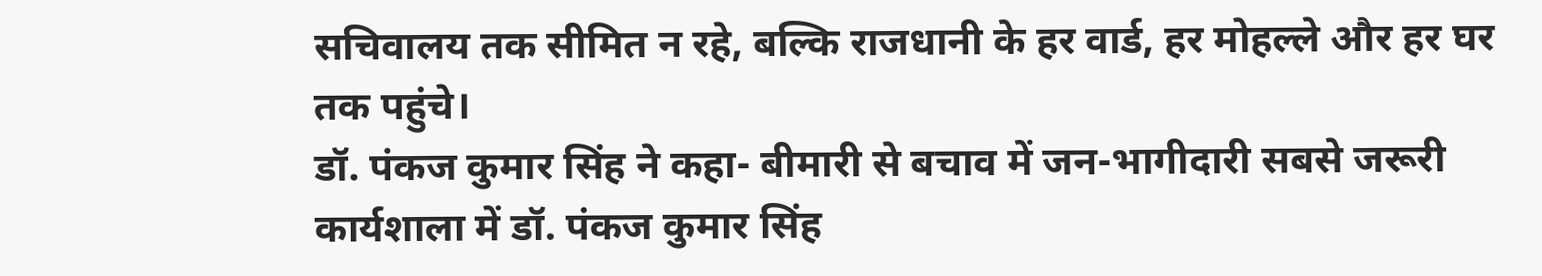सचिवालय तक सीमित न रहे, बल्कि राजधानी के हर वार्ड, हर मोहल्ले और हर घर तक पहुंचे।
डॉ. पंकज कुमार सिंह ने कहा- बीमारी से बचाव में जन-भागीदारी सबसे जरूरी
कार्यशाला में डॉ. पंकज कुमार सिंह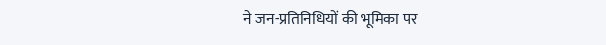ने जन-प्रतिनिधियों की भूमिका पर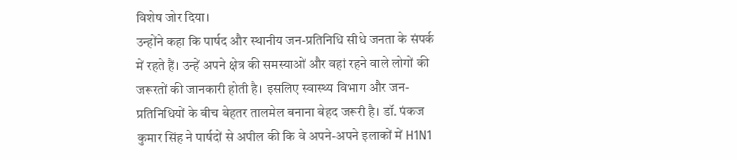विशेष जोर दिया।
उन्होंने कहा कि पार्षद और स्थानीय जन-प्रतिनिधि सीधे जनता के संपर्क में रहते हैं। उन्हें अपने क्षेत्र की समस्याओं और वहां रहने वाले लोगों की जरूरतों की जानकारी होती है। इसलिए स्वास्थ्य विभाग और जन-प्रतिनिधियों के बीच बेहतर तालमेल बनाना बेहद जरूरी है। डॉ. पंकज कुमार सिंह ने पार्षदों से अपील की कि वे अपने-अपने इलाकों में H1N1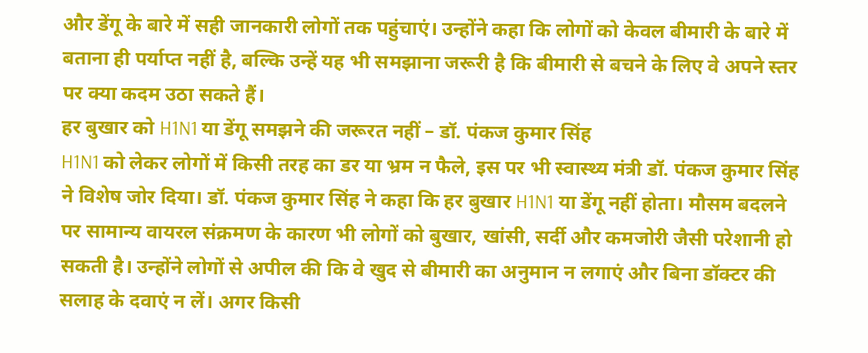और डेंगू के बारे में सही जानकारी लोगों तक पहुंचाएं। उन्होंने कहा कि लोगों को केवल बीमारी के बारे में बताना ही पर्याप्त नहीं है, बल्कि उन्हें यह भी समझाना जरूरी है कि बीमारी से बचने के लिए वे अपने स्तर पर क्या कदम उठा सकते हैं।
हर बुखार को H1N1 या डेंगू समझने की जरूरत नहीं – डॉ. पंकज कुमार सिंह
H1N1 को लेकर लोगों में किसी तरह का डर या भ्रम न फैले, इस पर भी स्वास्थ्य मंत्री डॉ. पंकज कुमार सिंह ने विशेष जोर दिया। डॉ. पंकज कुमार सिंह ने कहा कि हर बुखार H1N1 या डेंगू नहीं होता। मौसम बदलने पर सामान्य वायरल संक्रमण के कारण भी लोगों को बुखार, खांसी, सर्दी और कमजोरी जैसी परेशानी हो सकती है। उन्होंने लोगों से अपील की कि वे खुद से बीमारी का अनुमान न लगाएं और बिना डॉक्टर की सलाह के दवाएं न लें। अगर किसी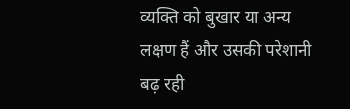व्यक्ति को बुखार या अन्य लक्षण हैं और उसकी परेशानी बढ़ रही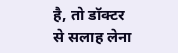है, तो डॉक्टर से सलाह लेना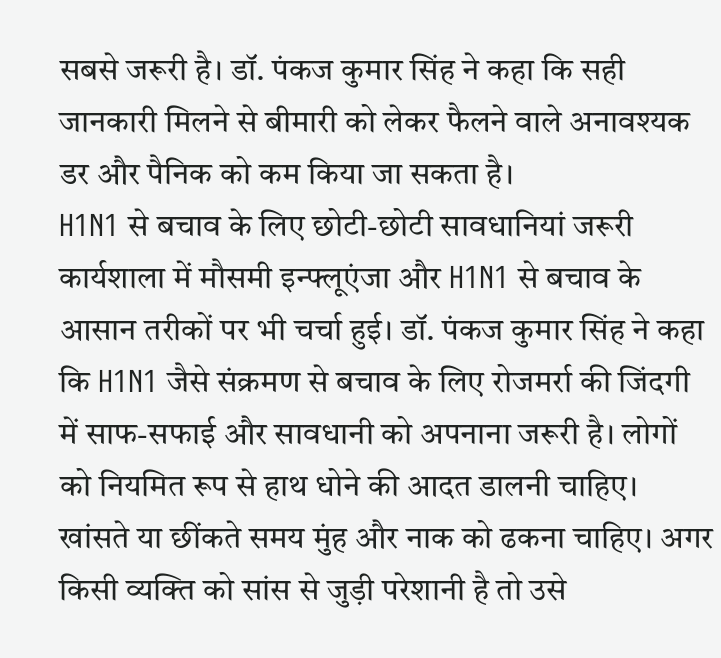सबसे जरूरी है। डॉ. पंकज कुमार सिंह ने कहा कि सही जानकारी मिलने से बीमारी को लेकर फैलने वाले अनावश्यक डर और पैनिक को कम किया जा सकता है।
H1N1 से बचाव के लिए छोटी-छोटी सावधानियां जरूरी
कार्यशाला में मौसमी इन्फ्लूएंजा और H1N1 से बचाव के आसान तरीकों पर भी चर्चा हुई। डॉ. पंकज कुमार सिंह ने कहा कि H1N1 जैसे संक्रमण से बचाव के लिए रोजमर्रा की जिंदगी में साफ-सफाई और सावधानी को अपनाना जरूरी है। लोगों को नियमित रूप से हाथ धोने की आदत डालनी चाहिए। खांसते या छींकते समय मुंह और नाक को ढकना चाहिए। अगर किसी व्यक्ति को सांस से जुड़ी परेशानी है तो उसे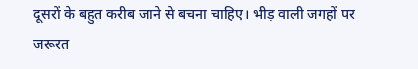दूसरों के बहुत करीब जाने से बचना चाहिए। भीड़ वाली जगहों पर जरूरत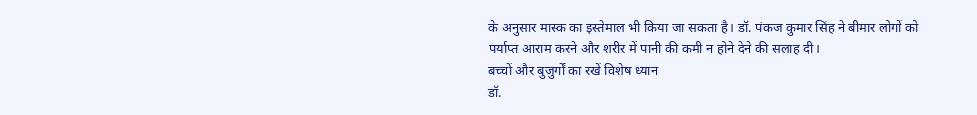के अनुसार मास्क का इस्तेमाल भी किया जा सकता है। डॉ. पंकज कुमार सिंह ने बीमार लोगों को पर्याप्त आराम करने और शरीर में पानी की कमी न होने देने की सलाह दी।
बच्चों और बुजुर्गों का रखें विशेष ध्यान
डॉ.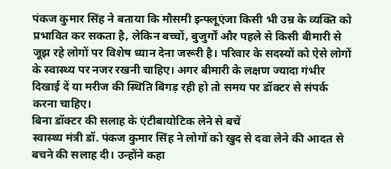पंकज कुमार सिंह ने बताया कि मौसमी इन्फ्लूएंजा किसी भी उम्र के व्यक्ति को प्रभावित कर सकता है, लेकिन बच्चों, बुजुर्गों और पहले से किसी बीमारी से जूझ रहे लोगों पर विशेष ध्यान देना जरूरी है। परिवार के सदस्यों को ऐसे लोगों के स्वास्थ्य पर नजर रखनी चाहिए। अगर बीमारी के लक्षण ज्यादा गंभीर दिखाई दें या मरीज की स्थिति बिगड़ रही हो तो समय पर डॉक्टर से संपर्क करना चाहिए।
बिना डॉक्टर की सलाह के एंटीबायोटिक लेने से बचें
स्वास्थ्य मंत्री डॉ. पंकज कुमार सिंह ने लोगों को खुद से दवा लेने की आदत से बचने की सलाह दी। उन्होंने कहा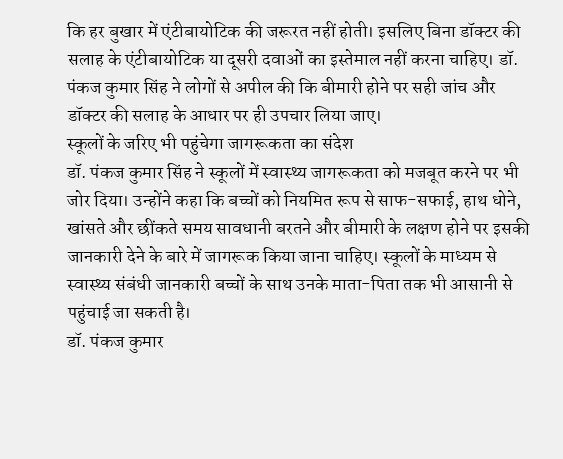कि हर बुखार में एंटीबायोटिक की जरूरत नहीं होती। इसलिए बिना डॉक्टर की सलाह के एंटीबायोटिक या दूसरी दवाओं का इस्तेमाल नहीं करना चाहिए। डॉ. पंकज कुमार सिंह ने लोगों से अपील की कि बीमारी होने पर सही जांच और डॉक्टर की सलाह के आधार पर ही उपचार लिया जाए।
स्कूलों के जरिए भी पहुंचेगा जागरूकता का संदेश
डॉ. पंकज कुमार सिंह ने स्कूलों में स्वास्थ्य जागरूकता को मजबूत करने पर भी जोर दिया। उन्होंने कहा कि बच्चों को नियमित रूप से साफ-सफाई, हाथ धोने, खांसते और छींकते समय सावधानी बरतने और बीमारी के लक्षण होने पर इसकी जानकारी देने के बारे में जागरूक किया जाना चाहिए। स्कूलों के माध्यम से स्वास्थ्य संबंधी जानकारी बच्चों के साथ उनके माता-पिता तक भी आसानी से पहुंचाई जा सकती है।
डॉ. पंकज कुमार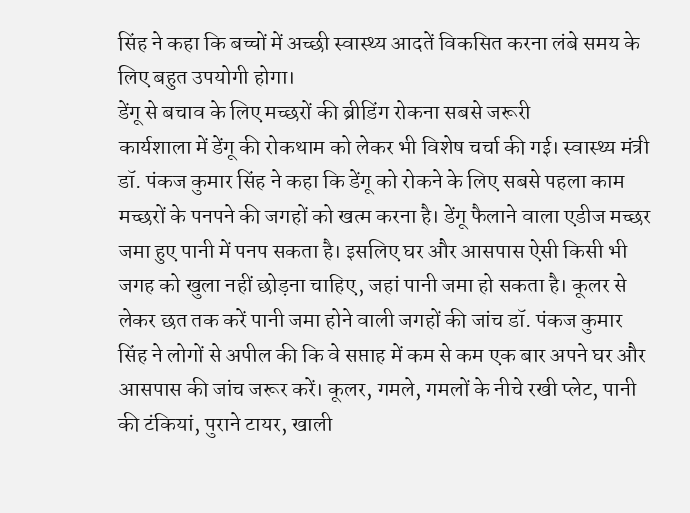सिंह ने कहा कि बच्चों में अच्छी स्वास्थ्य आदतें विकसित करना लंबे समय के लिए बहुत उपयोगी होगा।
डेंगू से बचाव के लिए मच्छरों की ब्रीडिंग रोकना सबसे जरूरी
कार्यशाला में डेंगू की रोकथाम को लेकर भी विशेष चर्चा की गई। स्वास्थ्य मंत्री डॉ. पंकज कुमार सिंह ने कहा कि डेंगू को रोकने के लिए सबसे पहला काम मच्छरों के पनपने की जगहों को खत्म करना है। डेंगू फैलाने वाला एडीज मच्छर जमा हुए पानी में पनप सकता है। इसलिए घर और आसपास ऐसी किसी भी जगह को खुला नहीं छोड़ना चाहिए, जहां पानी जमा हो सकता है। कूलर से लेकर छत तक करें पानी जमा होने वाली जगहों की जांच डॉ. पंकज कुमार सिंह ने लोगों से अपील की कि वे सप्ताह में कम से कम एक बार अपने घर और आसपास की जांच जरूर करें। कूलर, गमले, गमलों के नीचे रखी प्लेट, पानी की टंकियां, पुराने टायर, खाली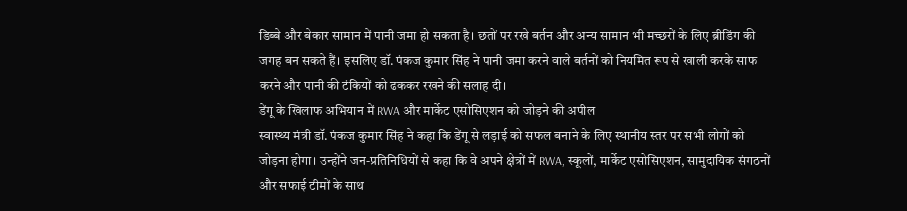डिब्बे और बेकार सामान में पानी जमा हो सकता है। छतों पर रखे बर्तन और अन्य सामान भी मच्छरों के लिए ब्रीडिंग की जगह बन सकते हैं। इसलिए डॉ. पंकज कुमार सिंह ने पानी जमा करने वाले बर्तनों को नियमित रूप से खाली करके साफ करने और पानी की टंकियों को ढककर रखने की सलाह दी।
डेंगू के खिलाफ अभियान में RWA और मार्केट एसोसिएशन को जोड़ने की अपील
स्वास्थ्य मंत्री डॉ. पंकज कुमार सिंह ने कहा कि डेंगू से लड़ाई को सफल बनाने के लिए स्थानीय स्तर पर सभी लोगों को जोड़ना होगा। उन्होंने जन-प्रतिनिधियों से कहा कि वे अपने क्षेत्रों में RWA, स्कूलों, मार्केट एसोसिएशन, सामुदायिक संगठनों और सफाई टीमों के साथ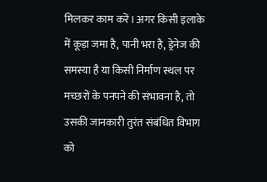मिलकर काम करें। अगर किसी इलाके में कूड़ा जमा है, पानी भरा है, ड्रेनेज की समस्या है या किसी निर्माण स्थल पर मच्छरों के पनपने की संभावना है, तो उसकी जानकारी तुरंत संबंधित विभाग को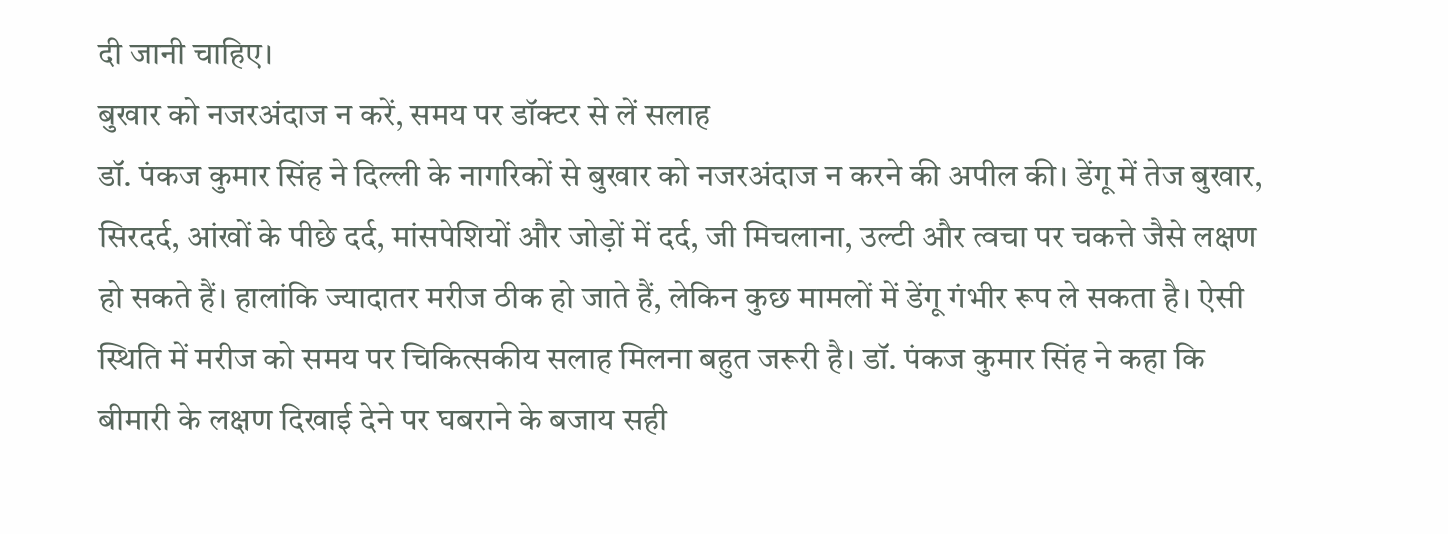दी जानी चाहिए।
बुखार को नजरअंदाज न करें, समय पर डॉक्टर से लें सलाह
डॉ. पंकज कुमार सिंह ने दिल्ली के नागरिकों से बुखार को नजरअंदाज न करने की अपील की। डेंगू में तेज बुखार, सिरदर्द, आंखों के पीछे दर्द, मांसपेशियों और जोड़ों में दर्द, जी मिचलाना, उल्टी और त्वचा पर चकत्ते जैसे लक्षण हो सकते हैं। हालांकि ज्यादातर मरीज ठीक हो जाते हैं, लेकिन कुछ मामलों में डेंगू गंभीर रूप ले सकता है। ऐसी स्थिति में मरीज को समय पर चिकित्सकीय सलाह मिलना बहुत जरूरी है। डॉ. पंकज कुमार सिंह ने कहा कि बीमारी के लक्षण दिखाई देने पर घबराने के बजाय सही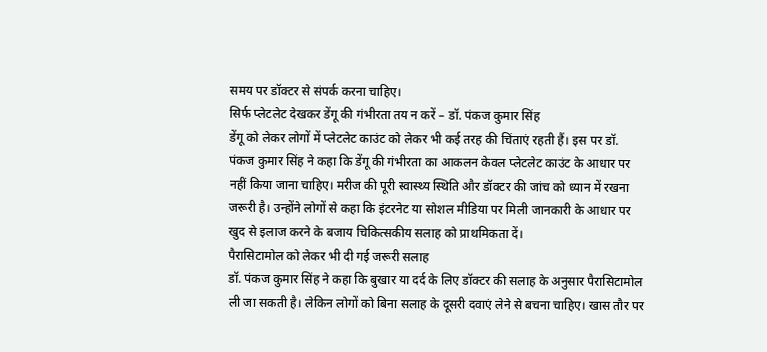समय पर डॉक्टर से संपर्क करना चाहिए।
सिर्फ प्लेटलेट देखकर डेंगू की गंभीरता तय न करें – डॉ. पंकज कुमार सिंह
डेंगू को लेकर लोगों में प्लेटलेट काउंट को लेकर भी कई तरह की चिंताएं रहती हैं। इस पर डॉ. पंकज कुमार सिंह ने कहा कि डेंगू की गंभीरता का आकलन केवल प्लेटलेट काउंट के आधार पर नहीं किया जाना चाहिए। मरीज की पूरी स्वास्थ्य स्थिति और डॉक्टर की जांच को ध्यान में रखना जरूरी है। उन्होंने लोगों से कहा कि इंटरनेट या सोशल मीडिया पर मिली जानकारी के आधार पर खुद से इलाज करने के बजाय चिकित्सकीय सलाह को प्राथमिकता दें।
पैरासिटामोल को लेकर भी दी गई जरूरी सलाह
डॉ. पंकज कुमार सिंह ने कहा कि बुखार या दर्द के लिए डॉक्टर की सलाह के अनुसार पैरासिटामोल ली जा सकती है। लेकिन लोगों को बिना सलाह के दूसरी दवाएं लेने से बचना चाहिए। खास तौर पर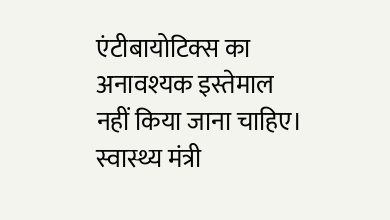एंटीबायोटिक्स का अनावश्यक इस्तेमाल नहीं किया जाना चाहिए। स्वास्थ्य मंत्री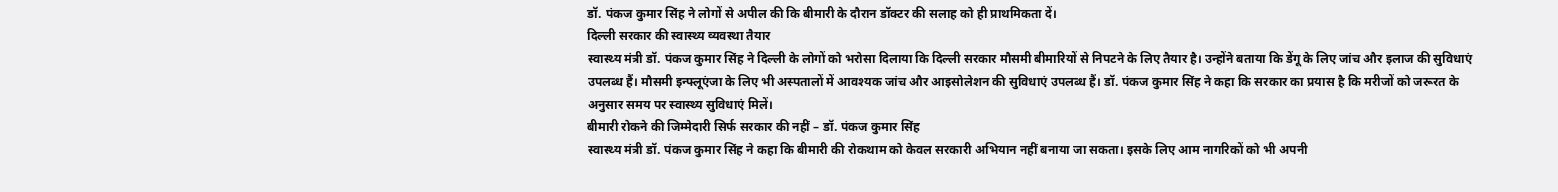डॉ. पंकज कुमार सिंह ने लोगों से अपील की कि बीमारी के दौरान डॉक्टर की सलाह को ही प्राथमिकता दें।
दिल्ली सरकार की स्वास्थ्य व्यवस्था तैयार
स्वास्थ्य मंत्री डॉ. पंकज कुमार सिंह ने दिल्ली के लोगों को भरोसा दिलाया कि दिल्ली सरकार मौसमी बीमारियों से निपटने के लिए तैयार है। उन्होंने बताया कि डेंगू के लिए जांच और इलाज की सुविधाएं उपलब्ध हैं। मौसमी इन्फ्लूएंजा के लिए भी अस्पतालों में आवश्यक जांच और आइसोलेशन की सुविधाएं उपलब्ध हैं। डॉ. पंकज कुमार सिंह ने कहा कि सरकार का प्रयास है कि मरीजों को जरूरत के अनुसार समय पर स्वास्थ्य सुविधाएं मिलें।
बीमारी रोकने की जिम्मेदारी सिर्फ सरकार की नहीं – डॉ. पंकज कुमार सिंह
स्वास्थ्य मंत्री डॉ. पंकज कुमार सिंह ने कहा कि बीमारी की रोकथाम को केवल सरकारी अभियान नहीं बनाया जा सकता। इसके लिए आम नागरिकों को भी अपनी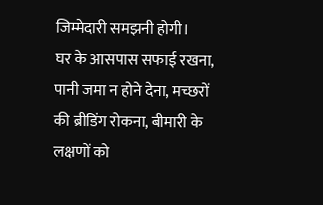जिम्मेदारी समझनी होगी।
घर के आसपास सफाई रखना, पानी जमा न होने देना, मच्छरों की ब्रीडिंग रोकना, बीमारी के लक्षणों को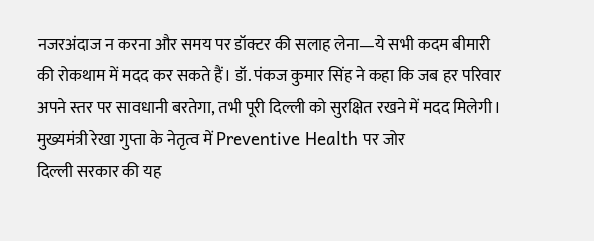नजरअंदाज न करना और समय पर डॉक्टर की सलाह लेना—ये सभी कदम बीमारी की रोकथाम में मदद कर सकते हैं। डॉ. पंकज कुमार सिंह ने कहा कि जब हर परिवार अपने स्तर पर सावधानी बरतेगा, तभी पूरी दिल्ली को सुरक्षित रखने में मदद मिलेगी।
मुख्यमंत्री रेखा गुप्ता के नेतृत्व में Preventive Health पर जोर
दिल्ली सरकार की यह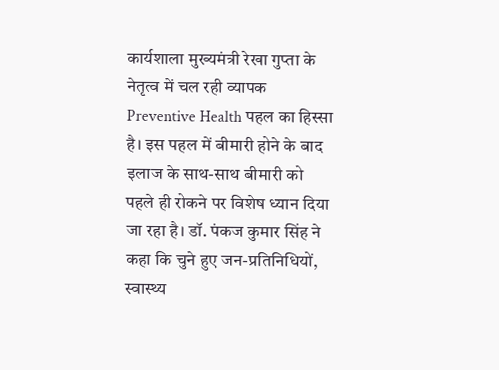कार्यशाला मुख्यमंत्री रेखा गुप्ता के नेतृत्व में चल रही व्यापक Preventive Health पहल का हिस्सा है। इस पहल में बीमारी होने के बाद इलाज के साथ-साथ बीमारी को पहले ही रोकने पर विशेष ध्यान दिया जा रहा है। डॉ. पंकज कुमार सिंह ने कहा कि चुने हुए जन-प्रतिनिधियों, स्वास्थ्य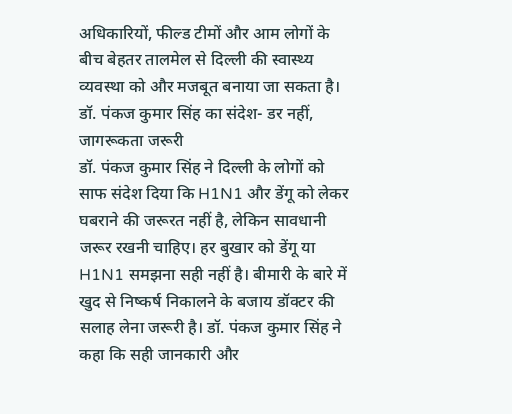अधिकारियों, फील्ड टीमों और आम लोगों के बीच बेहतर तालमेल से दिल्ली की स्वास्थ्य व्यवस्था को और मजबूत बनाया जा सकता है।
डॉ. पंकज कुमार सिंह का संदेश- डर नहीं, जागरूकता जरूरी
डॉ. पंकज कुमार सिंह ने दिल्ली के लोगों को साफ संदेश दिया कि H1N1 और डेंगू को लेकर घबराने की जरूरत नहीं है, लेकिन सावधानी जरूर रखनी चाहिए। हर बुखार को डेंगू या H1N1 समझना सही नहीं है। बीमारी के बारे में खुद से निष्कर्ष निकालने के बजाय डॉक्टर की सलाह लेना जरूरी है। डॉ. पंकज कुमार सिंह ने कहा कि सही जानकारी और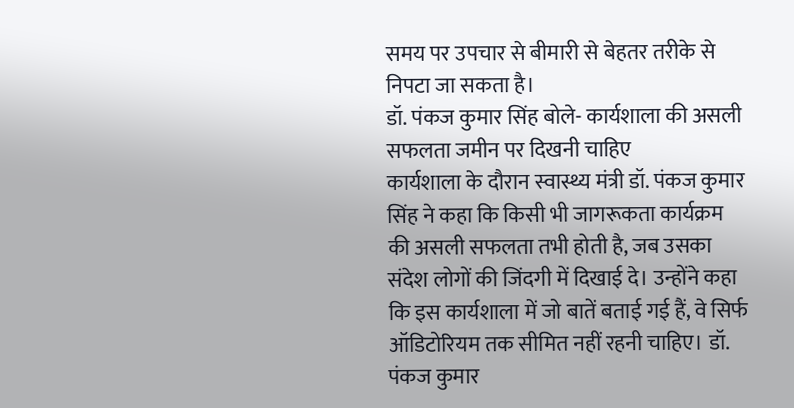समय पर उपचार से बीमारी से बेहतर तरीके से निपटा जा सकता है।
डॉ. पंकज कुमार सिंह बोले- कार्यशाला की असली सफलता जमीन पर दिखनी चाहिए
कार्यशाला के दौरान स्वास्थ्य मंत्री डॉ. पंकज कुमार सिंह ने कहा कि किसी भी जागरूकता कार्यक्रम की असली सफलता तभी होती है, जब उसका संदेश लोगों की जिंदगी में दिखाई दे। उन्होंने कहा कि इस कार्यशाला में जो बातें बताई गई हैं, वे सिर्फ ऑडिटोरियम तक सीमित नहीं रहनी चाहिए। डॉ. पंकज कुमार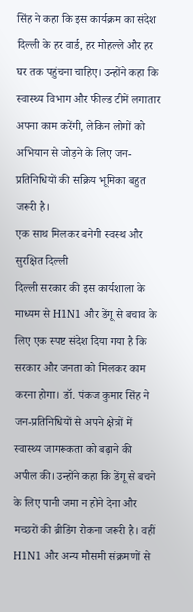सिंह ने कहा कि इस कार्यक्रम का संदेश दिल्ली के हर वार्ड, हर मोहल्ले और हर घर तक पहुंचना चाहिए। उन्होंने कहा कि स्वास्थ्य विभाग और फील्ड टीमें लगातार अपना काम करेंगी, लेकिन लोगों को अभियान से जोड़ने के लिए जन-प्रतिनिधियों की सक्रिय भूमिका बहुत जरूरी है।
एक साथ मिलकर बनेगी स्वस्थ और सुरक्षित दिल्ली
दिल्ली सरकार की इस कार्यशाला के माध्यम से H1N1 और डेंगू से बचाव के लिए एक स्पष्ट संदेश दिया गया है कि सरकार और जनता को मिलकर काम करना होगा। डॉ. पंकज कुमार सिंह ने जन-प्रतिनिधियों से अपने क्षेत्रों में स्वास्थ्य जागरूकता को बढ़ाने की अपील की। उन्होंने कहा कि डेंगू से बचने के लिए पानी जमा न होने देना और मच्छरों की ब्रीडिंग रोकना जरूरी है। वहीं H1N1 और अन्य मौसमी संक्रमणों से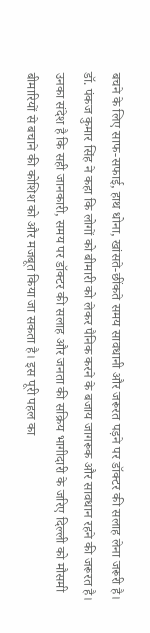बचने के लिए साफ-सफाई, हाथ धोना, खांसते-छींकते समय सावधानी और जरूरत पड़ने पर डॉक्टर की सलाह लेना जरूरी है। डॉ. पंकज कुमार सिंह ने कहा कि लोगों को बीमारी को लेकर पैनिक करने के बजाय जागरूक और सावधान रहने की जरूरत है। उनका संदेश है कि सही जानकारी, समय पर डॉक्टर की सलाह और जनता की सक्रिय भागीदारी के जरिए दिल्ली को मौसमी बीमारियों से बचाने की कोशिश को और मजबूत किया जा सकता है। इस पूरी पहल का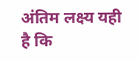अंतिम लक्ष्य यही है कि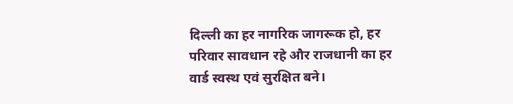दिल्ली का हर नागरिक जागरूक हो, हर परिवार सावधान रहे और राजधानी का हर वार्ड स्वस्थ एवं सुरक्षित बने।